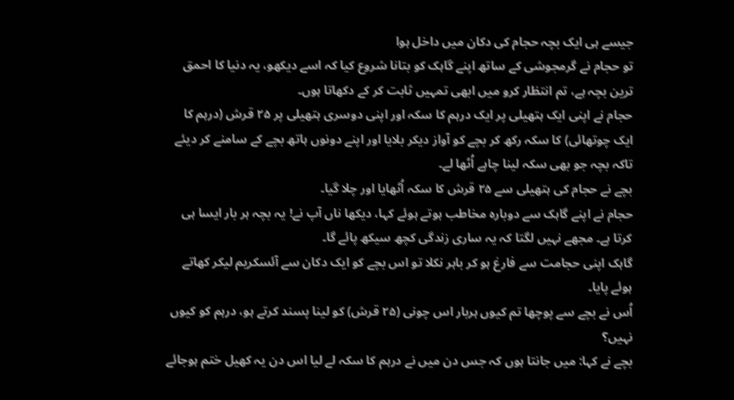جیسے ہی ایک بچہ حجام کی دکان میں داخل ہوا
تو حجام نے گرمجوشی کے ساتھ اپنے گاہک کو بتانا شروع کیا کہ اسے دیکھو، یہ دنیا کا احمق ترین بچہ ہے، تم انتظار کرو میں ابھی تمہیں ثابت کر کے دکھاتا ہوں۔
حجام نے اپنی ایک ہتھیلی پر ایک درہم کا سکہ اور اپنی دوسری ہتھیلی پر ۲۵ قرش (درہم کا ایک چوتھائی) کا سکہ رکھ کر بچے کو آواز دیکر بلایا اور اپنے دونوں ہاتھ بچے کے سامنے کر دیئے تاکہ بچہ جو بھی سکہ لینا چاہے اُٹھا لے۔
بچے نے حجام کی ہتھیلی سے ۲۵ قرش کا سکہ اُٹھایا اور چلا گیا۔
حجام نے اپنے گاہک سے دوبارہ مخاطب ہوتے ہوئے کہا، دیکھا ناں آپ نے! یہ بچہ ہر بار ایسا ہی کرتا ہے۔ مجھے نہیں لگتا کہ یہ ساری زندگی کچھ سیکھ پائے گا۔
گاہک اپنی حجامت سے فارغ ہو کر باہر نکلا تو اس بچے کو ایک دکان سے آئسکریم لیکر کھاتے ہوئے پایا۔
اُس نے بچے سے پوچھا تم کیوں ہربار اس چونی (۲۵ قرش) کو لینا پسند کرتے ہو، درہم کو کیوں نہیں؟
بچے نے کہا: میں جانتا ہوں کہ جس دن میں نے درہم کا سکہ لے لیا اس دن یہ کھیل ختم ہوجائے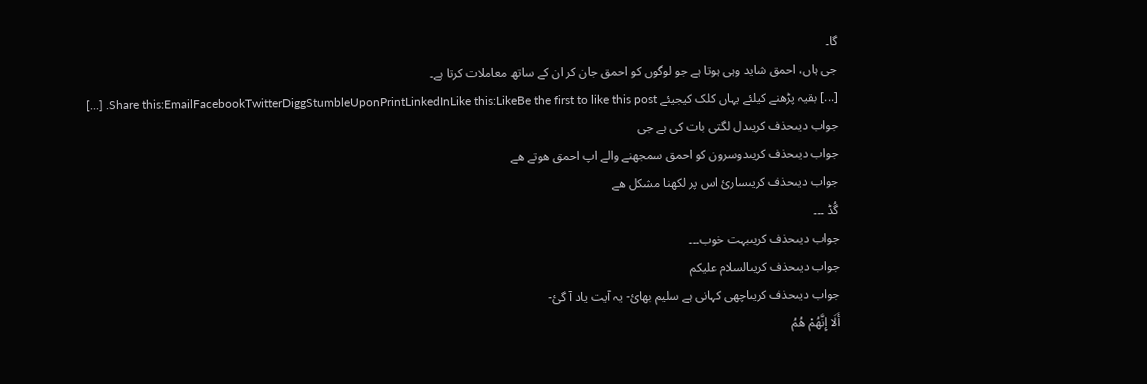گا۔
جی ہاں، احمق شاید وہی ہوتا ہے جو لوگوں کو احمق جان کر ان کے ساتھ معاملات کرتا ہے۔
[...] بقیہ پڑھنے کیلئے یہاں کلک کیجیئے Share this:EmailFacebookTwitterDiggStumbleUponPrintLinkedInLike this:LikeBe the first to like this post. [...]
جواب دیںحذف کریںدل لگتی بات کی ہے جی
جواب دیںحذف کریںدوسرون کو احمق سمجھنے والے اپ احمق ھوتے ھے
جواب دیںحذف کریںسارئ اس پر لکھنا مشكل ھے
گُڈ ۔۔۔
جواب دیںحذف کریںبہت خوب۔۔۔
جواب دیںحذف کریںالسلام علیکم
جواب دیںحذف کریںاچھی کہانی ہے سلیم بھائ- یہ آیت یاد آ گئ-
أَلَا إِنَّهُمْ هُمُ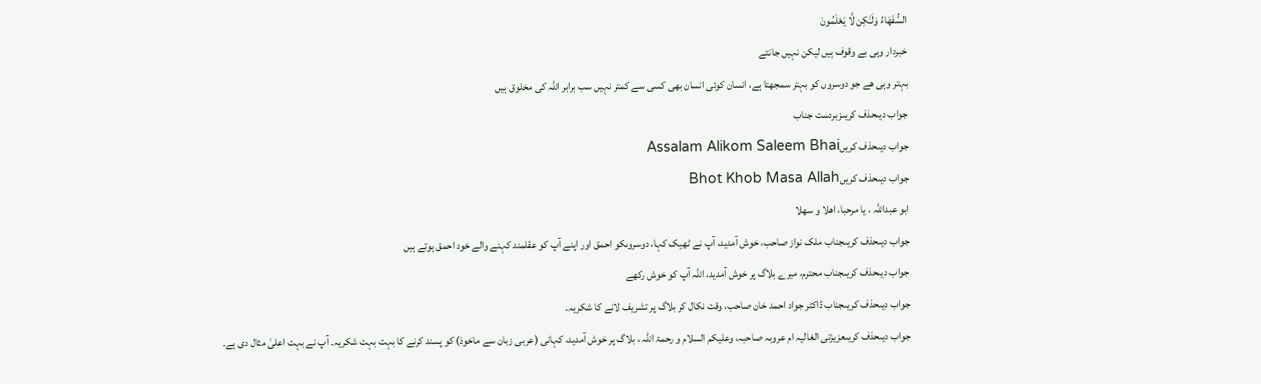السُّفَهَاءُ وَلَـٰكِن لَّا يَعْلَمُونَ
خبردار وہی بے وقوف ہیں لیکن نہیں جانتے
بہتر وہی ھے جو دوسروں کو بہتر سمجھتا ہے، انسان کوئی انسان بھی کسی سے کمتر نہیں سب برابر اللہ کی مخلوق ہیں
جواب دیںحذف کریںزبردست جناب
جواب دیںحذف کریںAssalam Alikom Saleem Bhai
جواب دیںحذف کریںBhot Khob Masa Allah
ابو عبداللہ ، یا مرحبا، اھلا و سھلا
جواب دیںحذف کریںجناب ملک نواز صاحب، خوش آمدید، آپ نے ٹھیک کہا، دوسروںکو احمق اور اپنے آپ کو عقلمند کہنے والے خود احمق ہوتے ہیں
جواب دیںحذف کریںجناب محترم، میرے بلاگ پر خوش آمدید، اللہ آپ کو خوش رکھے
جواب دیںحذف کریںجناب ڈاکٹر جواد احمد خان صاحب، وقت نکال کر بلاگ پر تشریف لانے کا شکریہ۔
جواب دیںحذف کریںعزیزتی الغالیہ ام عروبہ صاحبہ، وعلیکم السلام و رحمۃ اللہ ، بلاگ پر خوش آمدید، کہانی (عربی زبان سے ماخوذ) کو پسند کرنے کا بہت بہت شکریہ۔ آپ نے بہت اعلیٰ مثال دی ہے۔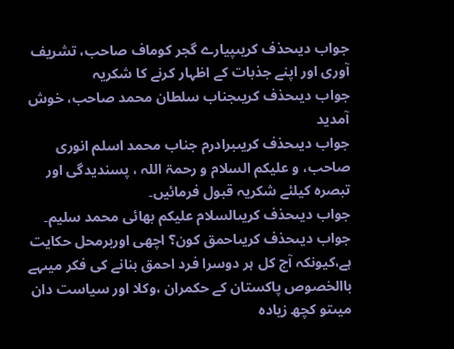جواب دیںحذف کریںپیارے گجر کوماف صاحب، تشریف آوری اور اپنے جذبات کے اظہار کرنے کا شکریہ
جواب دیںحذف کریںجناب سلطان محمد صاحب، خوش آمدید
جواب دیںحذف کریںبرادرم جناب محمد اسلم انوری صاحب، و علیکم السلام و رحمۃ اللہ ، پسندیدگی اور تبصرہ کیلئے شکریہ قبول فرمائیں۔
جواب دیںحذف کریںالسلام علیکم بھائی محمد سلیم۔
جواب دیںحذف کریںاحمق کون؟ اچھی اوربرمحل حکایت ہے،کیونکہ آج کل ہر دوسرا فرد احمق بنانے کی فکر میںہے باالخصوص پاکستان کے حکمران ،وکلا اور سیاست دان میںتو کچھ زیادہ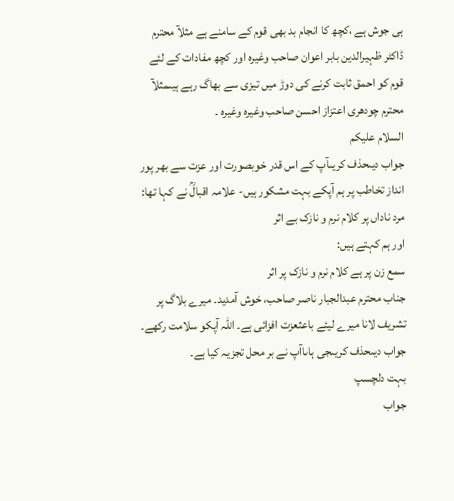ہی جوش ہے ،کچھ کا انجام بد بھی قوم کے سامنے ہے مثلآ محترم ڈاکٹر ظہیرالدین بابر اعوان صاحب وغیرہ اور کچھ مفادات کے لئے قوم کو احمق ثابت کرنے کی دوڑ میں تیزی سے بھاگ رہے ہیںمثلآ محترم چودھری اعتزاز احسن صاحب وغیرہ وغیرہ ۔
السلام علیکم
جواب دیںحذف کریںآپ کے اس قدر خوبصورت اور عزت سے بھر پور انداز تخاطب پر ہم آپکے بہت مشکور ہیں- علامہ اقبالؒ نے کہا تھا:
مرد ناداں پر کلام نرم و نازک بے اثر
اور ہم کہتے ہیں:
سمع زن پر ہے کلام نرم و نازک پر اثر
جناب محترم عبدالجبار ناصر صاحب، خوش آمدید۔ میرے بلاگ پر تشریف لانا میرے لیئے باعثعزت افزائی ہے۔ اللہ آپکو سلامت رکھے۔
جواب دیںحذف کریںجی ہاںاآپ نے بر محل تجزیہ کیا ہے۔
بہت دلچسپ
جواب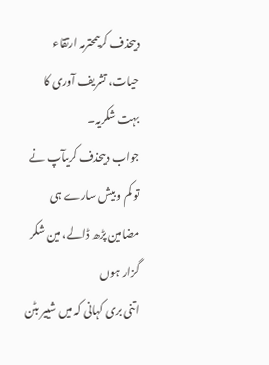دیںحذف کریںمحترمہ ارتقاء حیات، تشریف آوری کا بہت شکریہ۔
جواب دیںحذف کریںآپ نے تو کم و بیش سارے ہی مضامین پڑھ ڈالے، مین شکر گزار ہوں
اتنی بری کہانی کہ میں شییر بٹن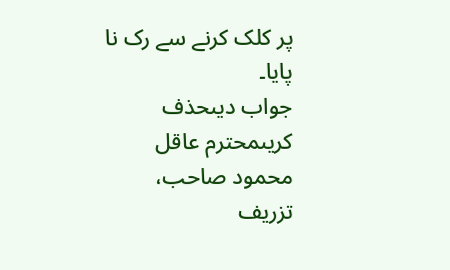پر کلک کرنے سے رک نا پایا۔
جواب دیںحذف کریںمحترم عاقل محمود صاحب، تزریف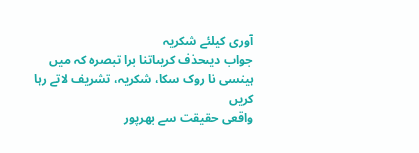آوری کیلئے شکریہ
جواب دیںحذف کریںاتنا برا تبصرہ کہ میں ہینسی نا روک سکا، شکریہ، تشریف لاتے رہا کریں
واقعی حقیقت سے بھرپور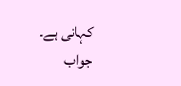کہانی ہے۔
جواب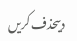دیںحذف کریں